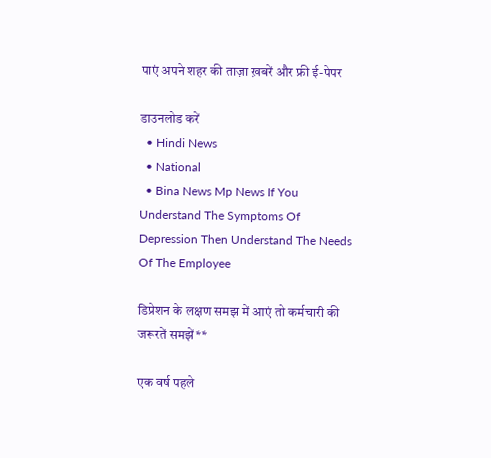पाएं अपने शहर की ताज़ा ख़बरें और फ्री ई-पेपर

डाउनलोड करें
  • Hindi News
  • National
  • Bina News Mp News If You Understand The Symptoms Of Depression Then Understand The Needs Of The Employee

डिप्रेशन के लक्षण समझ में आएं तो कर्मचारी की जरूरतें समझें**

एक वर्ष पहले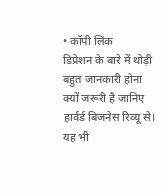• कॉपी लिंक
डिप्रेशन के बारे में थोड़ी बहुत जानकारी होना क्यों जरूरी है जानिए हार्वर्ड बिजनेस रिव्यू से। यह भी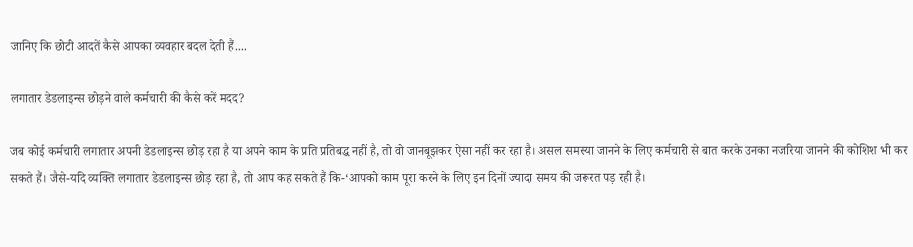जानिए कि छोटी आदतें कैसे आपका व्यवहार बदल देती हैं....

लगातार डेडलाइन्स छोड़ने वाले कर्मचारी की कैसे करें मदद?

जब कोई कर्मचारी लगातार अपनी डेडलाइन्स छोड़ रहा है या अपने काम के प्रति प्रतिबद्ध नहीं है, तो वो जानबूझकर ऐसा नहीं कर रहा है। असल समस्या जानने के लिए कर्मचारी से बात करके उनका नजरिया जानने की कोशिश भी कर सकते हैं। जैसे-यदि व्यक्ति लगातार डेडलाइन्स छोड़ रहा है, तो आप कह सकते हैं कि-‘आपको काम पूरा करने के लिए इन दिनों ज्यादा समय की जरूरत पड़ रही है।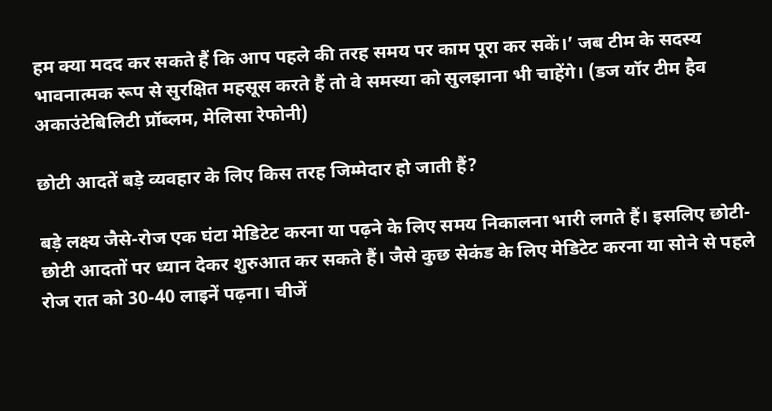हम क्या मदद कर सकते हैं कि आप पहले की तरह समय पर काम पूरा कर सकें।’ जब टीम के सदस्य भावनात्मक रूप से सुरक्षित महसूस करते हैं तो वे समस्या को सुलझाना भी चाहेंगे। (डज यॉर टीम हैव अकाउंटेबिलिटी प्रॉब्लम, मेलिसा रेफोनी)

छोटी आदतें बड़े व्यवहार के लिए किस तरह जिम्मेदार हो जाती हैं?

बड़े लक्ष्य जैसे-रोज एक घंटा मेडिटेट करना या पढ़ने के लिए समय निकालना भारी लगते हैं। इसलिए छोटी-छोटी आदतों पर ध्यान देकर शुरुआत कर सकते हैं। जैसे कुछ सेकंड के लिए मेडिटेट करना या सोने से पहले रोज रात को 30-40 लाइनें पढ़ना। चीजें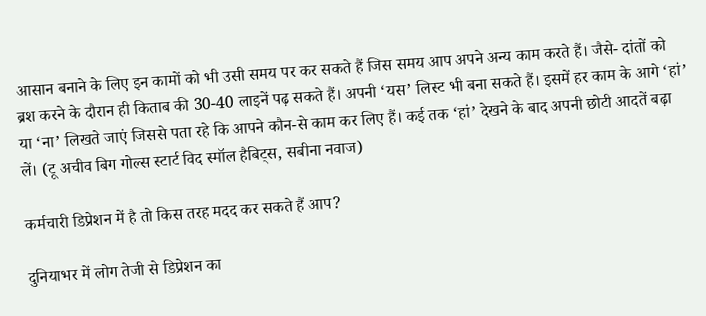आसान बनाने के लिए इन कामों को भी उसी समय पर कर सकते हैं जिस समय आप अपने अन्य काम करते हैं। जैसे- दांतों को ब्रश करने के दौरान ही किताब की 30-40 लाइनें पढ़ सकते हैं। अपनी ‘यस’ लिस्ट भी बना सकते हैं। इसमें हर काम के आगे ‘हां’ या ‘ना’ लिखते जाएं जिससे पता रहे कि आपने कौन-से काम कर लिए हैं। कई तक ‘हां’ देखने के बाद अपनी छोटी आदतें बढ़ा लें। (टू अचीव बिग गोल्स स्टार्ट विद स्मॉल हैबिट्स, सबीना नवाज)

कर्मचारी डिप्रेशन में है तो किस तरह मदद कर सकते हैं आप?

दुनियाभर में लोग तेजी से डिप्रेशन का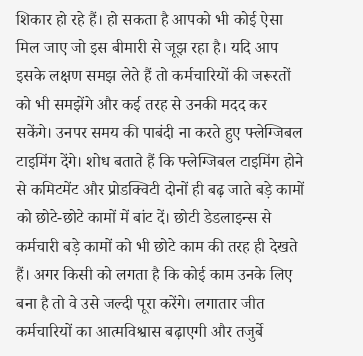शिकार हो रहे हैं। हो सकता है आपको भी कोई ऐसा मिल जाए जो इस बीमारी से जूझ रहा है। यदि आप इसके लक्षण समझ लेते हैं तो कर्मचारियों की जरूरतों को भी समझेंगे और कई तरह से उनकी मदद कर सकेंगे। उनपर समय की पाबंदी ना करते हुए फ्लेग्जिबल टाइमिंग देंगे। शोध बताते हैं कि फ्लेग्जिबल टाइमिंग होने से कमिटमेंट और प्रोडक्विटी दोनों ही बढ़ जाते बड़े कामों को छोटे-छोटे कामों में बांट दें। छोटी डेडलाइन्स से कर्मचारी बड़े कामों को भी छोटे काम की तरह ही देखते हैं। अगर किसी को लगता है कि कोई काम उनके लिए बना है तो वे उसे जल्दी पूरा करेंगे। लगातार जीत कर्मचारियों का आत्मविश्वास बढ़ाएगी और तजुर्बे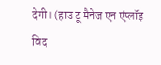देगी। (हाउ टू मैनेज एन एंप्लॉइ विद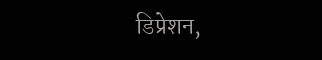डिप्रेशन,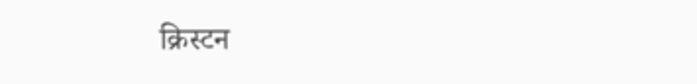क्रिस्टन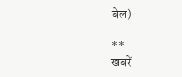बेल)

**
खबरें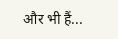और भी हैं...